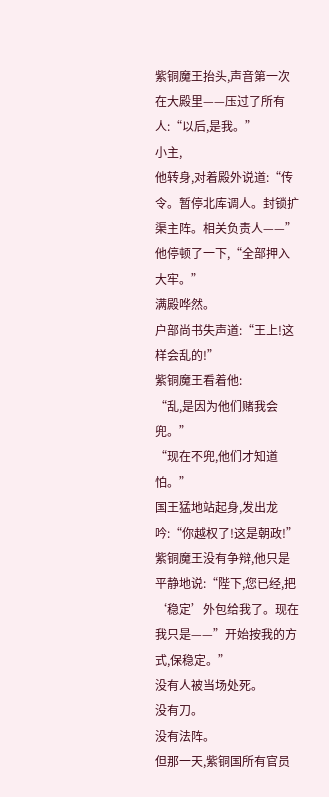紫铜魔王抬头,声音第一次在大殿里——压过了所有人:“以后,是我。”
小主,
他转身,对着殿外说道:“传令。暂停北库调人。封锁扩渠主阵。相关负责人——”他停顿了一下,“全部押入大牢。”
满殿哗然。
户部尚书失声道:“王上!这样会乱的!”
紫铜魔王看着他:
“乱,是因为他们赌我会兜。”
“现在不兜,他们才知道怕。”
国王猛地站起身,发出龙吟:“你越权了!这是朝政!”
紫铜魔王没有争辩,他只是平静地说:“陛下,您已经,把‘稳定’外包给我了。现在我只是——”开始按我的方式,保稳定。”
没有人被当场处死。
没有刀。
没有法阵。
但那一天,紫铜国所有官员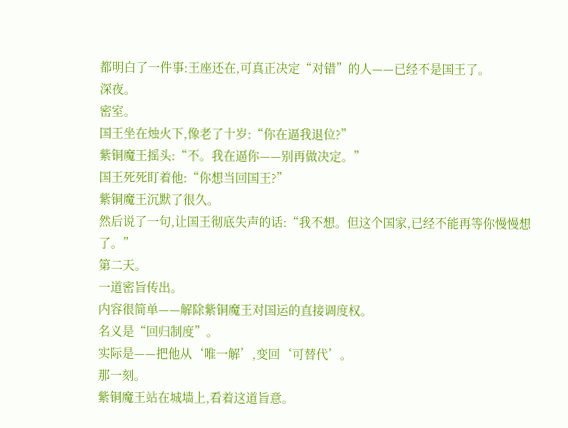都明白了一件事:王座还在,可真正决定“对错”的人——已经不是国王了。
深夜。
密室。
国王坐在烛火下,像老了十岁:“你在逼我退位?”
紫铜魔王摇头:“不。我在逼你——别再做决定。”
国王死死盯着他:“你想当回国王?”
紫铜魔王沉默了很久。
然后说了一句,让国王彻底失声的话:“我不想。但这个国家,已经不能再等你慢慢想了。”
第二天。
一道密旨传出。
内容很简单——解除紫铜魔王对国运的直接调度权。
名义是“回归制度”。
实际是——把他从‘唯一解’,变回‘可替代’。
那一刻。
紫铜魔王站在城墙上,看着这道旨意。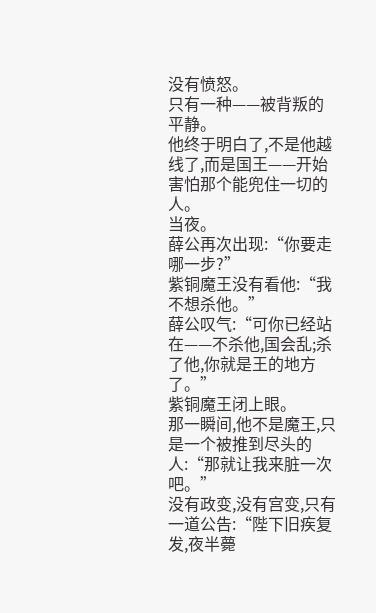没有愤怒。
只有一种——被背叛的平静。
他终于明白了,不是他越线了,而是国王——开始害怕那个能兜住一切的人。
当夜。
薛公再次出现:“你要走哪一步?”
紫铜魔王没有看他:“我不想杀他。”
薛公叹气:“可你已经站在——不杀他,国会乱;杀了他,你就是王的地方了。”
紫铜魔王闭上眼。
那一瞬间,他不是魔王,只是一个被推到尽头的人:“那就让我来脏一次吧。”
没有政变,没有宫变,只有一道公告:“陛下旧疾复发,夜半薨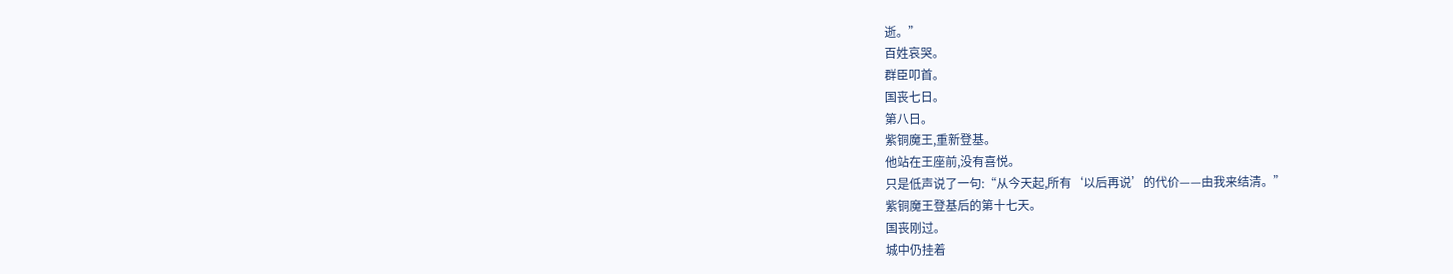逝。”
百姓哀哭。
群臣叩首。
国丧七日。
第八日。
紫铜魔王,重新登基。
他站在王座前,没有喜悦。
只是低声说了一句:“从今天起,所有‘以后再说’的代价——由我来结清。”
紫铜魔王登基后的第十七天。
国丧刚过。
城中仍挂着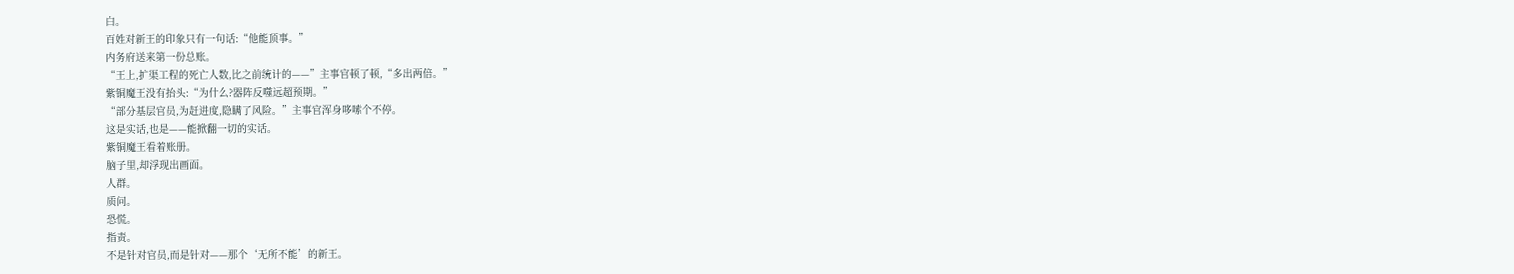白。
百姓对新王的印象只有一句话:“他能顶事。”
内务府送来第一份总账。
“王上,扩渠工程的死亡人数,比之前统计的——”主事官顿了顿,“多出两倍。”
紫铜魔王没有抬头:“为什么?器阵反噬远超预期。”
“部分基层官员,为赶进度,隐瞒了风险。”主事官浑身哆嗦个不停。
这是实话,也是——能掀翻一切的实话。
紫铜魔王看着账册。
脑子里,却浮现出画面。
人群。
质问。
恐慌。
指责。
不是针对官员,而是针对——那个‘无所不能’的新王。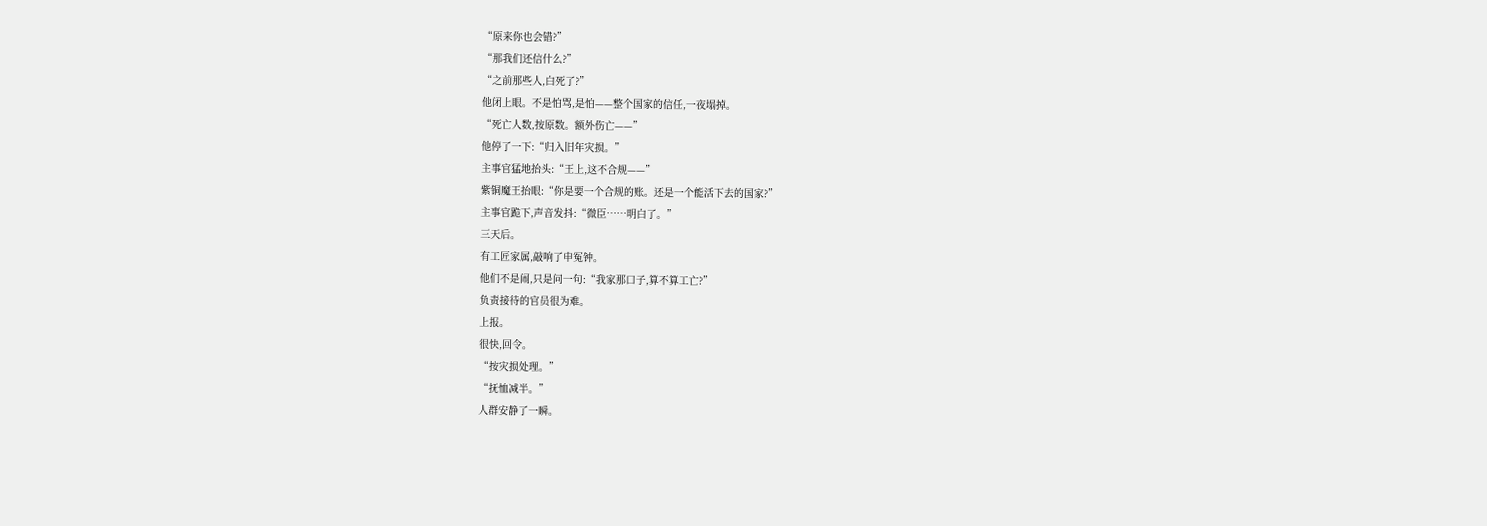“原来你也会错?”
“那我们还信什么?”
“之前那些人,白死了?”
他闭上眼。不是怕骂,是怕——整个国家的信任,一夜塌掉。
“死亡人数,按原数。额外伤亡——”
他停了一下:“归入旧年灾损。”
主事官猛地抬头:“王上,这不合规——”
紫铜魔王抬眼:“你是要一个合规的账。还是一个能活下去的国家?”
主事官跪下,声音发抖:“微臣……明白了。”
三天后。
有工匠家属,敲响了申冤钟。
他们不是闹,只是问一句:“我家那口子,算不算工亡?”
负责接待的官员很为难。
上报。
很快,回令。
“按灾损处理。”
“抚恤减半。”
人群安静了一瞬。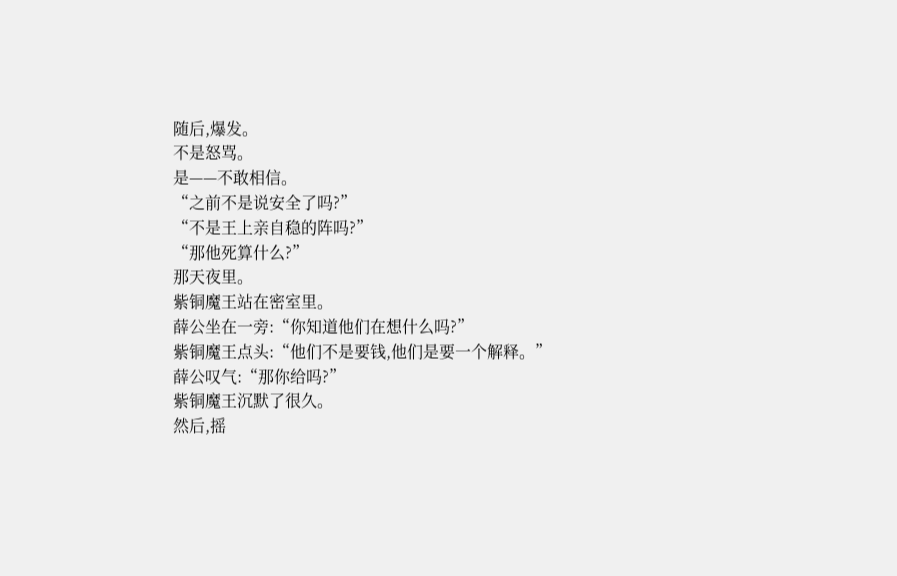随后,爆发。
不是怒骂。
是——不敢相信。
“之前不是说安全了吗?”
“不是王上亲自稳的阵吗?”
“那他死算什么?”
那天夜里。
紫铜魔王站在密室里。
薛公坐在一旁:“你知道他们在想什么吗?”
紫铜魔王点头:“他们不是要钱,他们是要一个解释。”
薛公叹气:“那你给吗?”
紫铜魔王沉默了很久。
然后,摇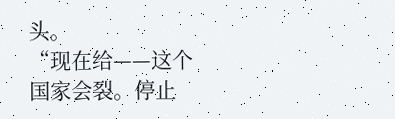头。
“现在给——这个国家会裂。停止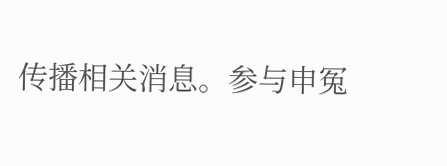传播相关消息。参与申冤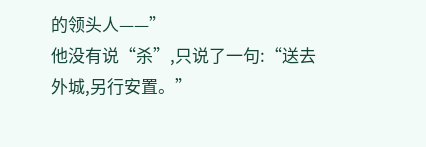的领头人——”
他没有说“杀”,只说了一句:“送去外城,另行安置。”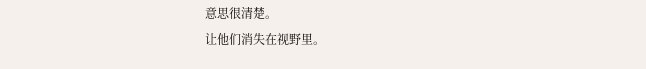意思很清楚。
让他们消失在视野里。